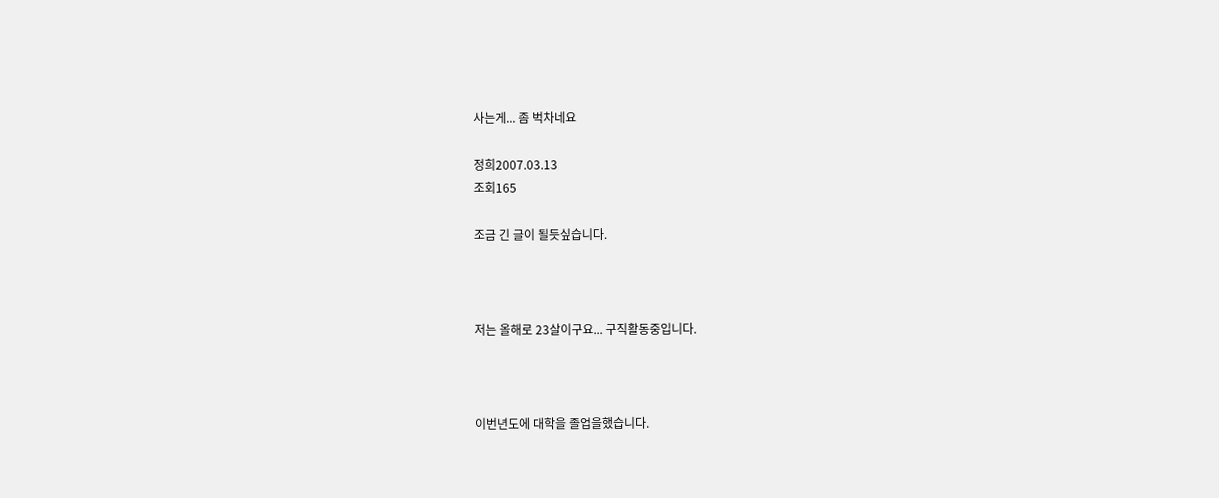사는게... 좀 벅차네요

정희2007.03.13
조회165

조금 긴 글이 될듯싶습니다.



저는 올해로 23살이구요... 구직활동중입니다.



이번년도에 대학을 졸업을했습니다.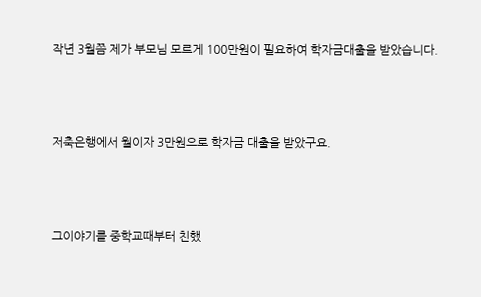작년 3월쯤 제가 부모님 모르게 100만원이 필요하여 학자금대출을 받았습니다.



저축은행에서 월이자 3만원으로 학자금 대출을 받았구요.



그이야기를 중학교때부터 친했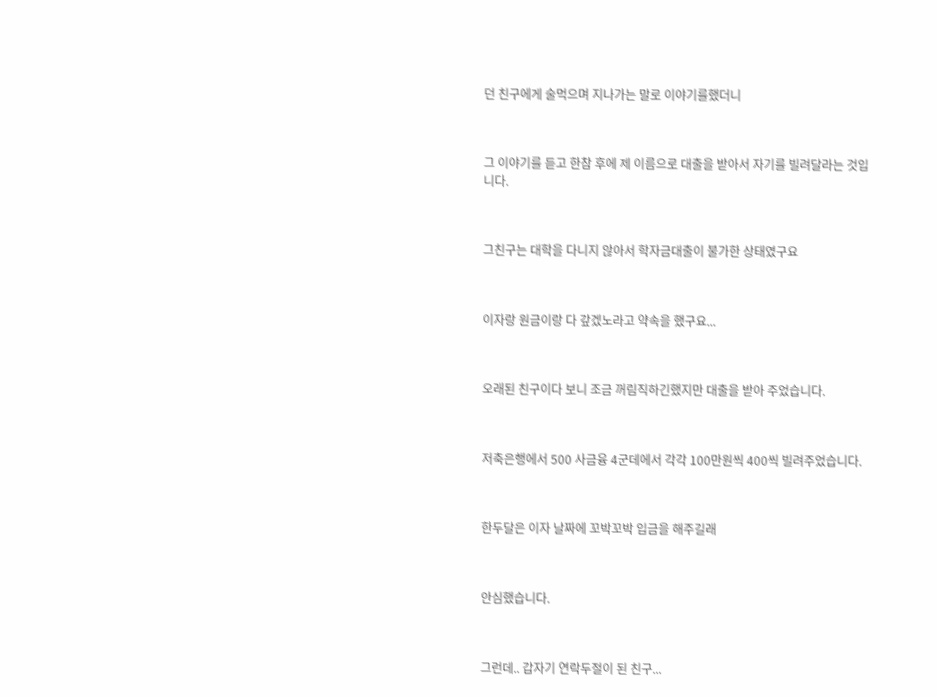던 친구에게 술먹으며 지나가는 말로 이야기를했더니



그 이야기를 듣고 한참 후에 제 이름으로 대출을 받아서 자기를 빌려달라는 것입니다.



그친구는 대학을 다니지 않아서 학자금대출이 불가한 상태였구요



이자랑 원금이랑 다 갚겠노라고 약속을 했구요...



오래된 친구이다 보니 조금 꺼림직하긴했지만 대출을 받아 주었습니다.



저축은행에서 500 사금융 4군데에서 각각 100만원씩 400씩 빌려주었습니다.



한두달은 이자 날짜에 꼬박꼬박 입금을 해주길래



안심했습니다.



그런데.. 갑자기 연락두절이 된 친구...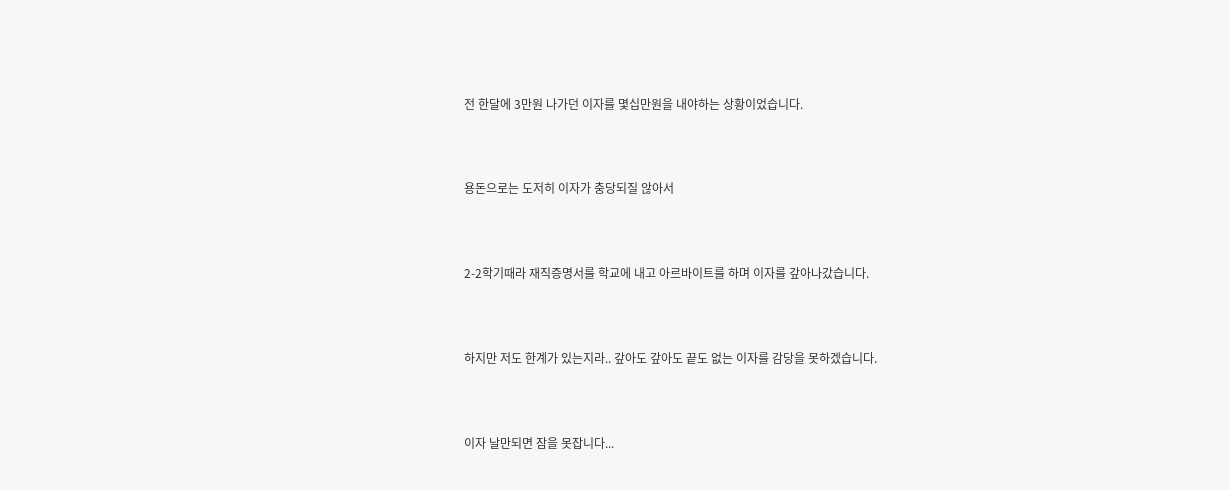전 한달에 3만원 나가던 이자를 몇십만원을 내야하는 상황이었습니다.



용돈으로는 도저히 이자가 충당되질 않아서



2-2학기때라 재직증명서를 학교에 내고 아르바이트를 하며 이자를 갚아나갔습니다.



하지만 저도 한계가 있는지라.. 갚아도 갚아도 끝도 없는 이자를 감당을 못하겠습니다.



이자 날만되면 잠을 못잡니다...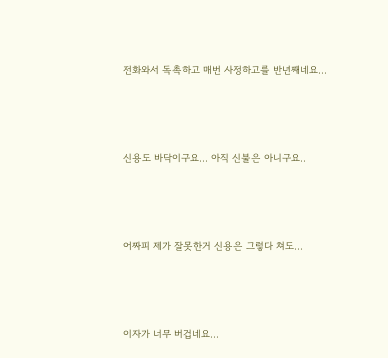전화와서 독촉하고 매번 사정하고를 반년째네요...



신용도 바닥이구요... 아직 신불은 아니구요..



어짜피 제가 잘못한거 신용은 그렇다 쳐도...



이자가 너무 버겁네요...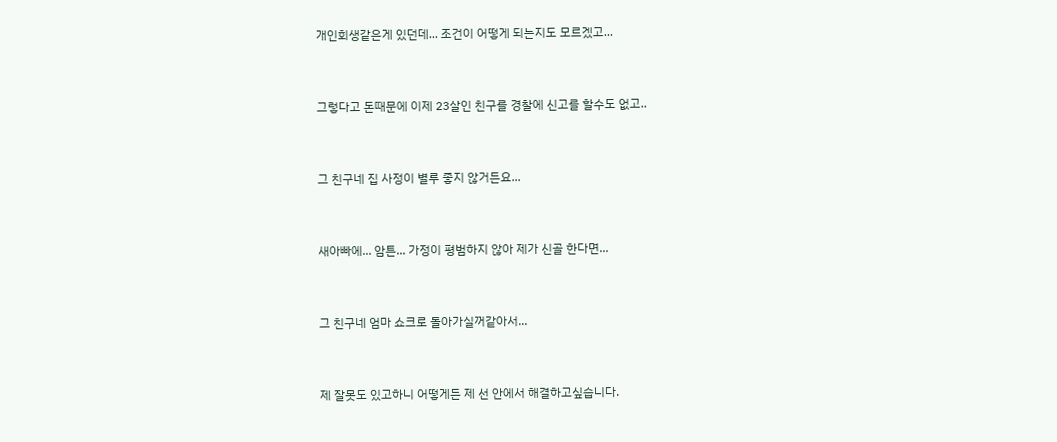개인회생같은게 있던데... 조건이 어떻게 되는지도 모르겠고...



그렇다고 돈때문에 이제 23살인 친구를 경찰에 신고를 할수도 없고..



그 친구네 집 사정이 별루 좋지 않거든요...



새아빠에... 암튼... 가정이 평범하지 않아 제가 신골 한다면...



그 친구네 엄마 쇼크로 돌아가실꺼같아서...



제 잘못도 있고하니 어떻게든 제 선 안에서 해결하고싶습니다.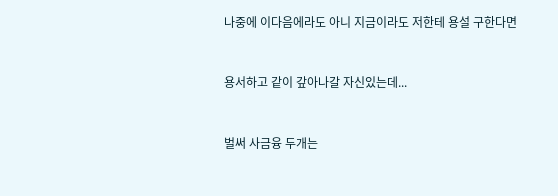나중에 이다음에라도 아니 지금이라도 저한테 용설 구한다면



용서하고 같이 갚아나갈 자신있는데...



벌써 사금융 두개는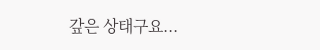갚은 상태구요...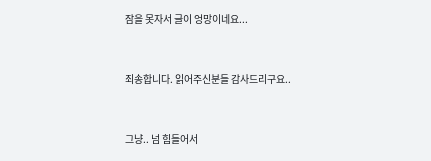잠을 못자서 글이 엉망이네요...



죄송합니다. 읽어주신분들 감사드리구요..



그냥.. 넘 힘들어서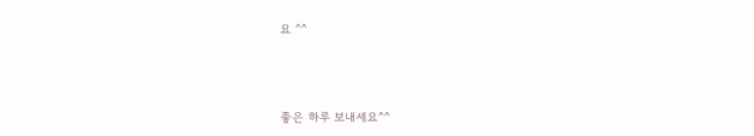요 ^^



좋은 하루 보내세요^^